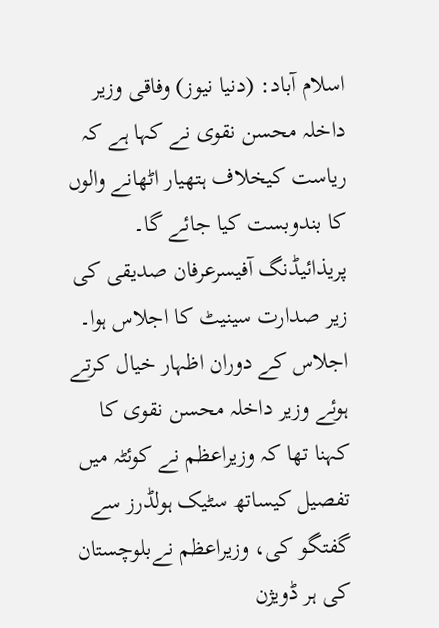اسلام آباد: (دنیا نیوز) وفاقی وزیر داخلہ محسن نقوی نے کہا ہے کہ ریاست کیخلاف ہتھیار اٹھانے والوں کا بندوبست کیا جائے گا۔
پریذائیڈنگ آفیسرعرفان صدیقی کی زیر صدارت سینیٹ کا اجلاس ہوا۔
اجلاس کے دوران اظہار خیال کرتے ہوئے وزیر داخلہ محسن نقوی کا کہنا تھا کہ وزیراعظم نے کوئٹہ میں تفصیل کیساتھ سٹیک ہولڈرز سے گفتگو کی، وزیراعظم نےبلوچستان کی ہر ڈویژن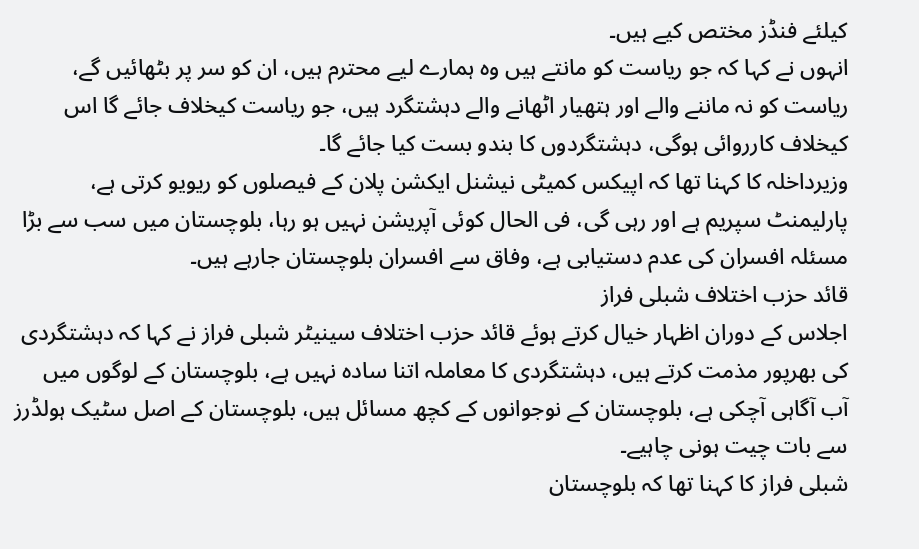کیلئے فنڈز مختص کیے ہیں۔
انہوں نے کہا کہ جو ریاست کو مانتے ہیں وہ ہمارے لیے محترم ہیں، ان کو سر پر بٹھائیں گے، ریاست کو نہ ماننے والے اور ہتھیار اٹھانے والے دہشتگرد ہیں، جو ریاست کیخلاف جائے گا اس کیخلاف کارروائی ہوگی، دہشتگردوں کا بندو بست کیا جائے گا۔
وزیرداخلہ کا کہنا تھا کہ اپیکس کمیٹی نیشنل ایکشن پلان کے فیصلوں کو ریویو کرتی ہے، پارلیمنٹ سپریم ہے اور رہی گی، فی الحال کوئی آپریشن نہیں ہو رہا، بلوچستان میں سب سے بڑا مسئلہ افسران کی عدم دستیابی ہے، وفاق سے افسران بلوچستان جارہے ہیں۔
قائد حزب اختلاف شبلی فراز
اجلاس کے دوران اظہار خیال کرتے ہوئے قائد حزب اختلاف سینیٹر شبلی فراز نے کہا کہ دہشتگردی کی بھرپور مذمت کرتے ہیں، دہشتگردی کا معاملہ اتنا سادہ نہیں ہے، بلوچستان کے لوگوں میں آب آگاہی آچکی ہے، بلوچستان کے نوجوانوں کے کچھ مسائل ہیں، بلوچستان کے اصل سٹیک ہولڈرز سے بات چیت ہونی چاہیے۔
شبلی فراز کا کہنا تھا کہ بلوچستان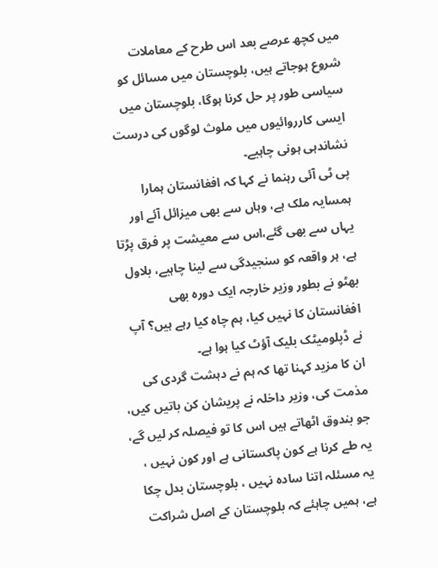میں کچھ عرصے بعد اس طرح کے معاملات شروع ہوجاتے ہیں، بلوچستان میں مسائل کو سیاسی طور پر حل کرنا ہوگا، بلوچستان میں ایسی کارروائیوں میں ملوث لوگوں کی درست نشاندہی ہونی چاہیے۔
پی ٹی آئی رہنما نے کہا کہ افغانستان ہمارا ہمسایہ ملک ہے، وہاں سے بھی میزائل آئے اور یہاں سے بھی گئے،اس سے معیشت پر فرق پڑتا ہے، ہر واقعہ کو سنجیدگی سے لینا چاہیے، بلاول بھٹو نے بطور وزیر خارجہ ایک دورہ بھی افغانستان کا نہیں کیا، ہم چاہ کیا رہے ہیں؟ آپ نے ڈپلومیٹک بلیک آؤٹ کیا ہوا ہے۔
ان کا مزید کہنا تھا کہ ہم نے دہشت گردی کی مذمت کی، وزیر داخلہ نے پریشان کن باتیں کیں، جو بندوق اٹھاتے ہیں اس کا تو فیصلہ کر لیں گے، یہ طے کرنا ہے کون پاکستانی ہے اور کون نہیں ، یہ مسئلہ اتنا سادہ نہیں ، بلوچستان بدل چکا ہے، ہمیں چاہئے کہ بلوچستان کے اصل شراکت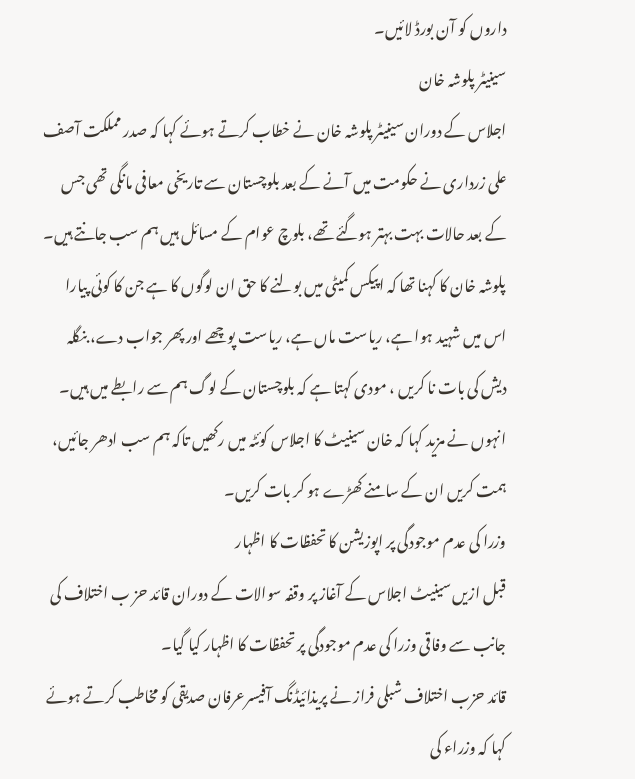داروں کو آن بورڈ لائیں۔
سینیٹر پلوشہ خان
اجلاس کے دوران سینیٹر پلوشہ خان نے خطاب کرتے ہوئے کہا کہ صدر مملکت آصف علی زرداری نے حکومت میں آنے کے بعد بلوچستان سے تاریخی معافی مانگی تھی جس کے بعد حالات بہت بہتر ہوگئے تھے، بلوچ عوام کے مسائل ہیں ہم سب جانتے ہیں۔
پلوشہ خان کا کہنا تھا کہ اپیکس کمیٹی میں بولنے کا حق ان لوگوں کا ہے جن کا کوئی پیارا اس میں شہید ہوا ہے، ریاست ماں ہے، ریاست پوچھے اور پھر جواب دے، بنگلہ دیش کی بات نا کریں ، مودی کہتا ہے کہ بلوچستان کے لوگ ہم سے رابطے میں ہیں۔
انہوں نے مزید کہا کہ خان سینیٹ کا اجلاس کوئٹہ میں رکھیں تاکہ ہم سب ادھر جائیں، ہمت کریں ان کے سامنے کھڑے ہو کر بات کریں۔
وزرا کی عدم موجودگی پر اپوزیشن کا تحفظات کا اظہار
قبل ازیں سینیٹ اجلاس کے آغاز پر وقفہ سوالات کے دوران قائد حز ب اختلاف کی جانب سے وفاقی وزرا کی عدم موجودگی پر تحفظات کا اظہار کیا گیا۔
قائد حزب اختلاف شبلی فراز نے پریذائیڈنگ آفیسرعرفان صدیقی کو مخاطب کرتے ہوئے کہا کہ وزراء کی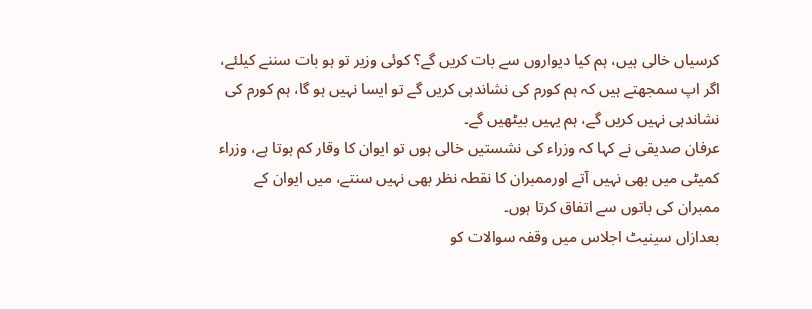کرسیاں خالی ہیں، ہم کیا دیواروں سے بات کریں گے؟ کوئی وزیر تو ہو بات سننے کیلئے، اگر اپ سمجھتے ہیں کہ ہم کورم کی نشاندہی کریں گے تو ایسا نہیں ہو گا، ہم کورم کی نشاندہی نہیں کریں گے، ہم یہیں بیٹھیں گے۔
عرفان صدیقی نے کہا کہ وزراء کی نشستیں خالی ہوں تو ایوان کا وقار کم ہوتا ہے، وزراء کمیٹی میں بھی نہیں آتے اورممبران کا نقطہ نظر بھی نہیں سنتے، میں ایوان کے ممبران کی باتوں سے اتفاق کرتا ہوں۔
بعدازاں سینیٹ اجلاس میں وقفہ سوالات کو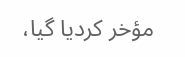مؤخر کردیا گیا،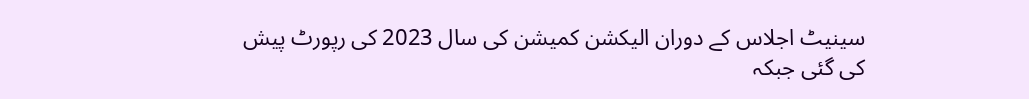سینیٹ اجلاس کے دوران الیکشن کمیشن کی سال 2023 کی رپورٹ پیش کی گئی جبکہ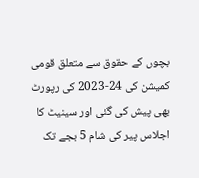بچوں کے حقوق سے متعلق قومی کمیشن کی 24-2023 کی رپورٹ بھی پیش کی گئی اور سینیٹ کا اجلاس پیر کی شام 5 بجے تک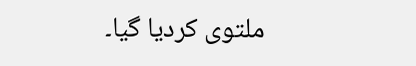ملتوی کردیا گیا۔